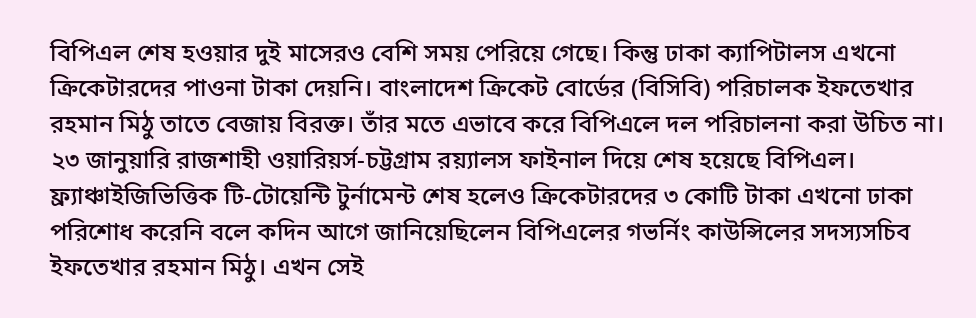বিপিএল শেষ হওয়ার দুই মাসেরও বেশি সময় পেরিয়ে গেছে। কিন্তু ঢাকা ক্যাপিটালস এখনো ক্রিকেটারদের পাওনা টাকা দেয়নি। বাংলাদেশ ক্রিকেট বোর্ডের (বিসিবি) পরিচালক ইফতেখার রহমান মিঠু তাতে বেজায় বিরক্ত। তাঁর মতে এভাবে করে বিপিএলে দল পরিচালনা করা উচিত না।
২৩ জানুয়ারি রাজশাহী ওয়ারিয়র্স-চট্টগ্রাম রয়্যালস ফাইনাল দিয়ে শেষ হয়েছে বিপিএল। ফ্র্যাঞ্চাইজিভিত্তিক টি-টোয়েন্টি টুর্নামেন্ট শেষ হলেও ক্রিকেটারদের ৩ কোটি টাকা এখনো ঢাকা পরিশোধ করেনি বলে কদিন আগে জানিয়েছিলেন বিপিএলের গভর্নিং কাউন্সিলের সদস্যসচিব ইফতেখার রহমান মিঠু। এখন সেই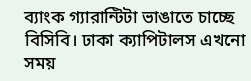ব্যাংক গ্যারান্টিটা ভাঙাতে চাচ্ছে বিসিবি। ঢাকা ক্যাপিটালস এখনো সময়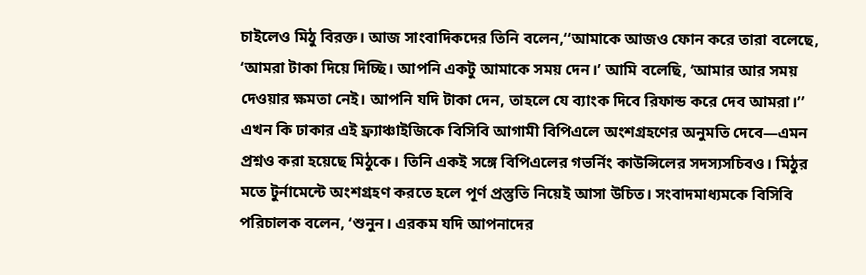চাইলেও মিঠু বিরক্ত। আজ সাংবাদিকদের তিনি বলেন,‘‘আমাকে আজও ফোন করে তারা বলেছে, ‘আমরা টাকা দিয়ে দিচ্ছি। আপনি একটু আমাকে সময় দেন।’ আমি বলেছি, ‘আমার আর সময় দেওয়ার ক্ষমতা নেই। আপনি যদি টাকা দেন, তাহলে যে ব্যাংক দিবে রিফান্ড করে দেব আমরা।’’
এখন কি ঢাকার এই ফ্র্যাঞ্চাইজিকে বিসিবি আগামী বিপিএলে অংশগ্রহণের অনুমতি দেবে—এমন প্রশ্নও করা হয়েছে মিঠুকে। তিনি একই সঙ্গে বিপিএলের গভর্নিং কাউন্সিলের সদস্যসচিবও। মিঠুর মতে টুর্নামেন্টে অংশগ্রহণ করতে হলে পূর্ণ প্রস্তুতি নিয়েই আসা উচিত। সংবাদমাধ্যমকে বিসিবি পরিচালক বলেন, ‘শুনুন। এরকম যদি আপনাদের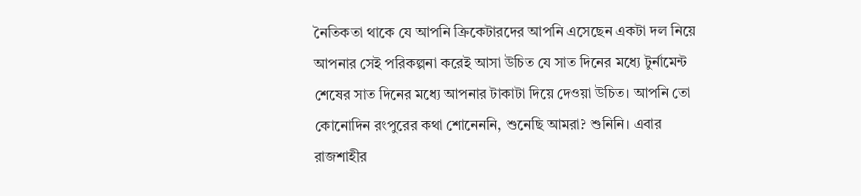নৈতিকতা থাকে যে আপনি ক্রিকেটারদের আপনি এসেছেন একটা দল নিয়ে আপনার সেই পরিকল্পনা করেই আসা উচিত যে সাত দিনের মধ্যে টুর্নামেন্ট শেষের সাত দিনের মধ্যে আপনার টাকাটা দিয়ে দেওয়া উচিত। আপনি তো কোনোদিন রংপুরের কথা শোনেননি, শুনেছি আমরা? শুনিনি। এবার রাজশাহীর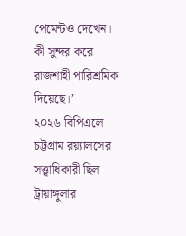পেমেন্টও দেখেন। কী সুন্দর করে রাজশাহী পারিশ্রমিক দিয়েছে।’
২০২৬ বিপিএলে চট্টগ্রাম রয়্যালসের সত্ত্বাধিকারী ছিল ট্রায়াঙ্গুলার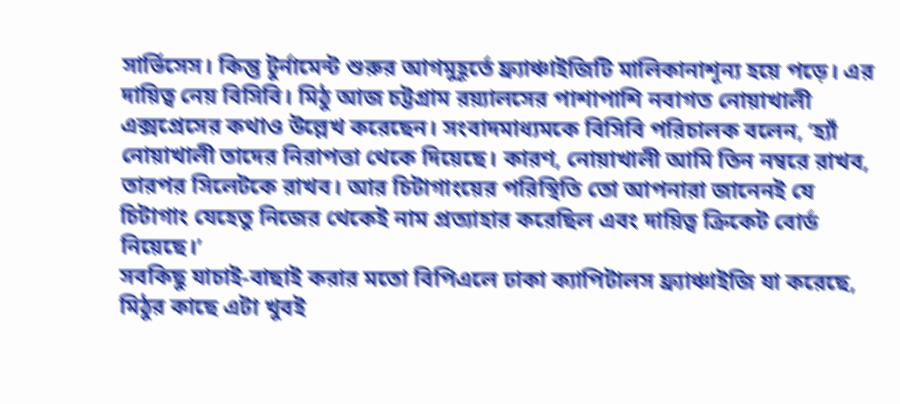সার্ভিসেস। কিন্তু টুর্নামেন্ট শুরুর আগমুহূর্তে ফ্র্যাঞ্চাইজিটি মালিকানাশূন্য হয়ে পড়ে। এর দায়িত্ব নেয় বিসিবি। মিঠু আজ চট্টগ্রাম রয়্যালসের পাশাপাশি নবাগত নোয়াখালী এক্সপ্রেসের কথাও উল্লেখ করেছেন। সংবাদমাধ্যমকে বিসিবি পরিচালক বলেন, ‘হ্যাঁ নোয়াখালী তাদের নিরাপত্তা থেকে দিয়েছে। কারণ, নোয়াখালী আমি তিন নম্বরে রাখব, তারপর সিলেটকে রাখব। আর চিটাগাংয়ের পরিস্থিতি তো আপনারা জানেনই যে চিটাগাং যেহেতু নিজের থেকেই নাম প্রত্যাহার করেছিল এবং দায়িত্ব ক্রিকেট বোর্ড নিয়েছে।’
সবকিছু যাচাই-বাছাই করার মতো বিপিএলে ঢাকা ক্যাপিটালস ফ্র্যাঞ্চাইজি যা করেছে, মিঠুর কাছে এটা খুবই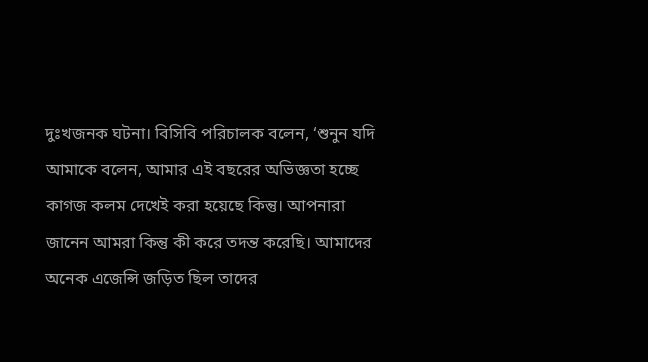দুঃখজনক ঘটনা। বিসিবি পরিচালক বলেন, ‘শুনুন যদি আমাকে বলেন, আমার এই বছরের অভিজ্ঞতা হচ্ছে কাগজ কলম দেখেই করা হয়েছে কিন্তু। আপনারা জানেন আমরা কিন্তু কী করে তদন্ত করেছি। আমাদের অনেক এজেন্সি জড়িত ছিল তাদের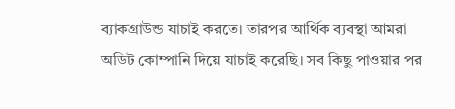ব্যাকগ্রাউন্ড যাচাই করতে। তারপর আর্থিক ব্যবস্থা আমরা অডিট কোম্পানি দিয়ে যাচাই করেছি। সব কিছু পাওয়ার পর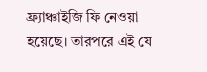ফ্র্যাঞ্চাইজি ফি নেওয়া হয়েছে। তারপরে এই যে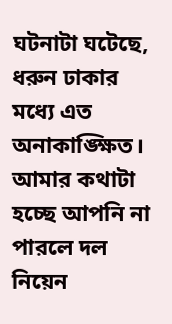ঘটনাটা ঘটেছে, ধরুন ঢাকার মধ্যে এত অনাকাঙ্ক্ষিত। আমার কথাটা হচ্ছে আপনি না পারলে দল নিয়েন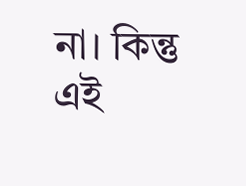না। কিন্তু এই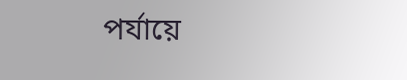পর্যায়ে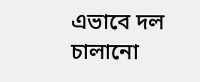এভাবে দল চালানো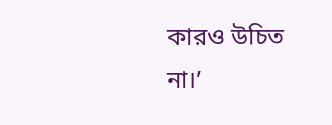কারও উচিত না।’